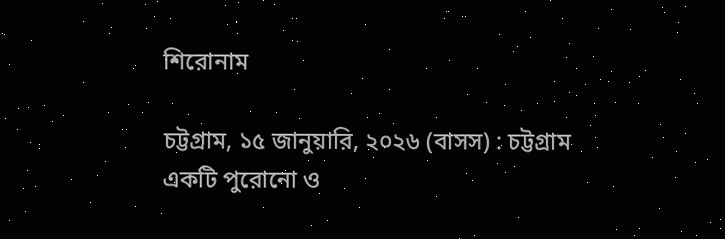শিরোনাম

চট্টগ্রাম, ১৫ জানুয়ারি, ২০২৬ (বাসস) : চট্টগ্রাম একটি পুরোনো ও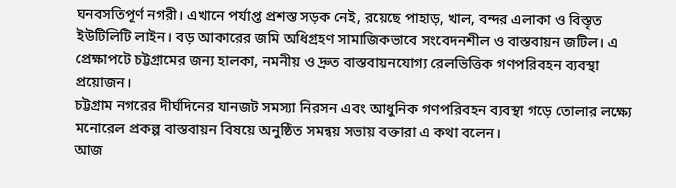ঘনবসতিপূর্ণ নগরী। এখানে পর্যাপ্ত প্রশস্ত সড়ক নেই, রয়েছে পাহাড়, খাল, বন্দর এলাকা ও বিস্তৃত ইউটিলিটি লাইন। বড় আকারের জমি অধিগ্রহণ সামাজিকভাবে সংবেদনশীল ও বাস্তবায়ন জটিল। এ প্রেক্ষাপটে চট্টগ্রামের জন্য হালকা, নমনীয় ও দ্রুত বাস্তবায়নযোগ্য রেলভিত্তিক গণপরিবহন ব্যবস্থা প্রয়োজন।
চট্টগ্রাম নগরের দীর্ঘদিনের যানজট সমস্যা নিরসন এবং আধুনিক গণপরিবহন ব্যবস্থা গড়ে তোলার লক্ষ্যে মনোরেল প্রকল্প বাস্তবায়ন বিষয়ে অনুষ্ঠিত সমন্বয় সভায় বক্তারা এ কথা বলেন।
আজ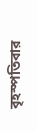বৃহস্পতিবার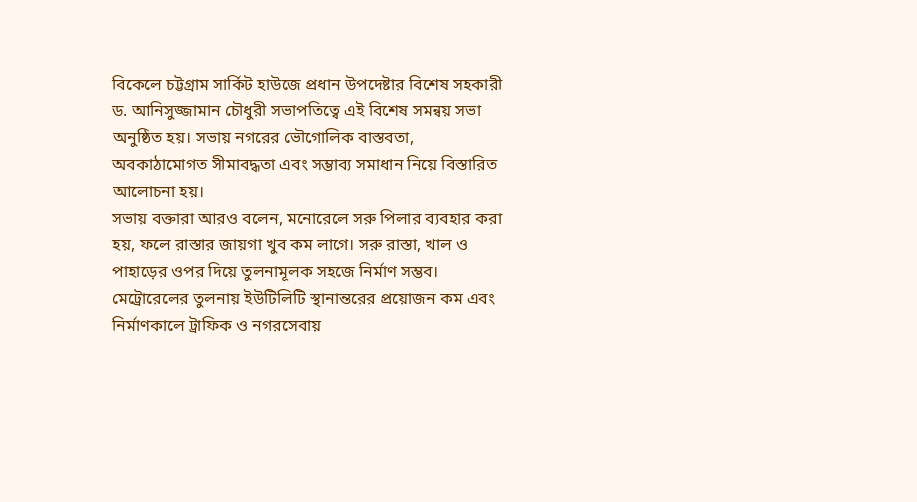বিকেলে চট্টগ্রাম সার্কিট হাউজে প্রধান উপদেষ্টার বিশেষ সহকারী ড. আনিসুজ্জামান চৌধুরী সভাপতিত্বে এই বিশেষ সমন্বয় সভা অনুষ্ঠিত হয়। সভায় নগরের ভৌগোলিক বাস্তবতা, অবকাঠামোগত সীমাবদ্ধতা এবং সম্ভাব্য সমাধান নিয়ে বিস্তারিত আলোচনা হয়।
সভায় বক্তারা আরও বলেন, মনোরেলে সরু পিলার ব্যবহার করা হয়, ফলে রাস্তার জায়গা খুব কম লাগে। সরু রাস্তা, খাল ও পাহাড়ের ওপর দিয়ে তুলনামূলক সহজে নির্মাণ সম্ভব। মেট্রোরেলের তুলনায় ইউটিলিটি স্থানান্তরের প্রয়োজন কম এবং নির্মাণকালে ট্রাফিক ও নগরসেবায়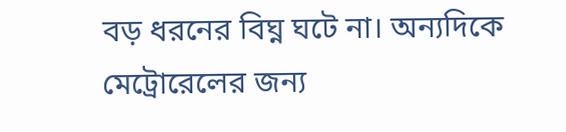বড় ধরনের বিঘ্ন ঘটে না। অন্যদিকে মেট্রোরেলের জন্য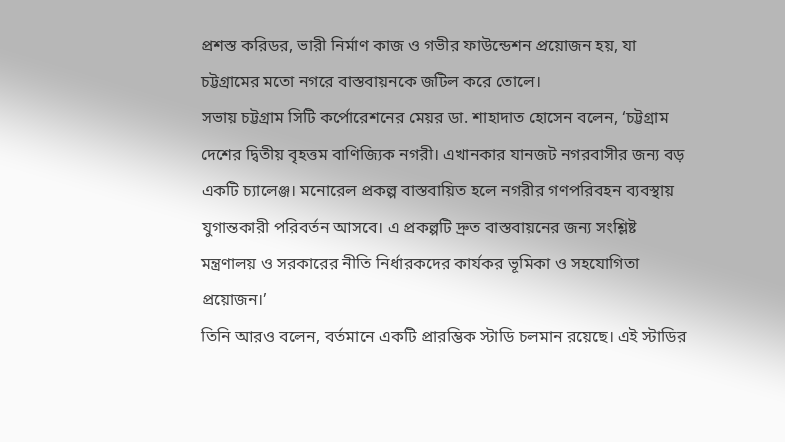প্রশস্ত করিডর, ভারী নির্মাণ কাজ ও গভীর ফাউন্ডেশন প্রয়োজন হয়, যা চট্টগ্রামের মতো নগরে বাস্তবায়নকে জটিল করে তোলে।
সভায় চট্টগ্রাম সিটি কর্পোরেশনের মেয়র ডা. শাহাদাত হোসেন বলেন, ‘চট্টগ্রাম দেশের দ্বিতীয় বৃহত্তম বাণিজ্যিক নগরী। এখানকার যানজট নগরবাসীর জন্য বড় একটি চ্যালেঞ্জ। মনোরেল প্রকল্প বাস্তবায়িত হলে নগরীর গণপরিবহন ব্যবস্থায় যুগান্তকারী পরিবর্তন আসবে। এ প্রকল্পটি দ্রুত বাস্তবায়নের জন্য সংশ্লিষ্ট মন্ত্রণালয় ও সরকারের নীতি নির্ধারকদের কার্যকর ভূমিকা ও সহযোগিতা প্রয়োজন।’
তিনি আরও বলেন, বর্তমানে একটি প্রারম্ভিক স্টাডি চলমান রয়েছে। এই স্টাডির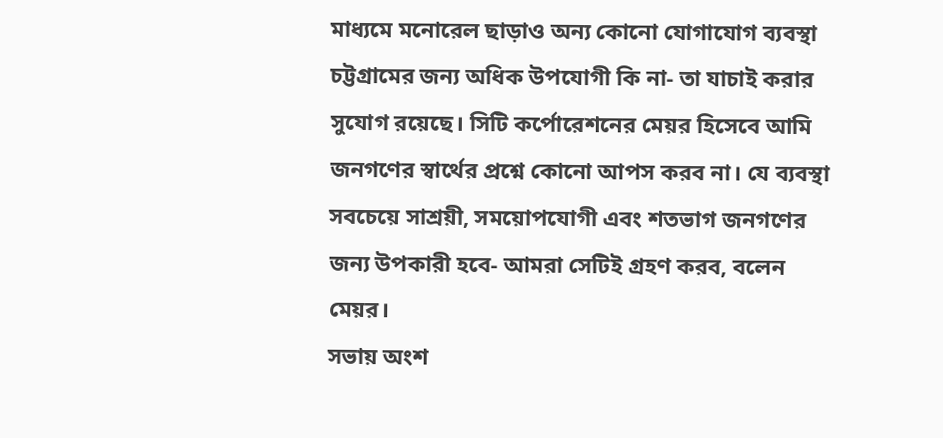মাধ্যমে মনোরেল ছাড়াও অন্য কোনো যোগাযোগ ব্যবস্থা চট্টগ্রামের জন্য অধিক উপযোগী কি না- তা যাচাই করার সুযোগ রয়েছে। সিটি কর্পোরেশনের মেয়র হিসেবে আমি জনগণের স্বার্থের প্রশ্নে কোনো আপস করব না। যে ব্যবস্থা সবচেয়ে সাশ্রয়ী, সময়োপযোগী এবং শতভাগ জনগণের জন্য উপকারী হবে- আমরা সেটিই গ্রহণ করব, বলেন মেয়র।
সভায় অংশ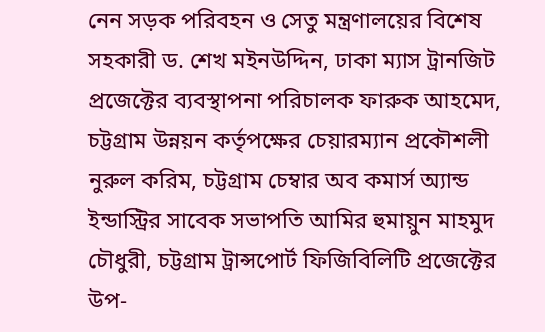নেন সড়ক পরিবহন ও সেতু মন্ত্রণালয়ের বিশেষ সহকারী ড. শেখ মইনউদ্দিন, ঢাকা ম্যাস ট্রানজিট প্রজেক্টের ব্যবস্থাপনা পরিচালক ফারুক আহমেদ, চট্টগ্রাম উন্নয়ন কর্তৃপক্ষের চেয়ারম্যান প্রকৌশলী নুরুল করিম, চট্টগ্রাম চেম্বার অব কমার্স অ্যান্ড ইন্ডাস্ট্রির সাবেক সভাপতি আমির হুমায়ুন মাহমুদ চৌধুরী, চট্টগ্রাম ট্রান্সপোর্ট ফিজিবিলিটি প্রজেক্টের উপ-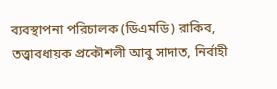ব্যবস্থাপনা পরিচালক (ডিএমডি) রাকিব, তত্ত্বাবধায়ক প্রকৌশলী আবু সাদাত, নির্বাহী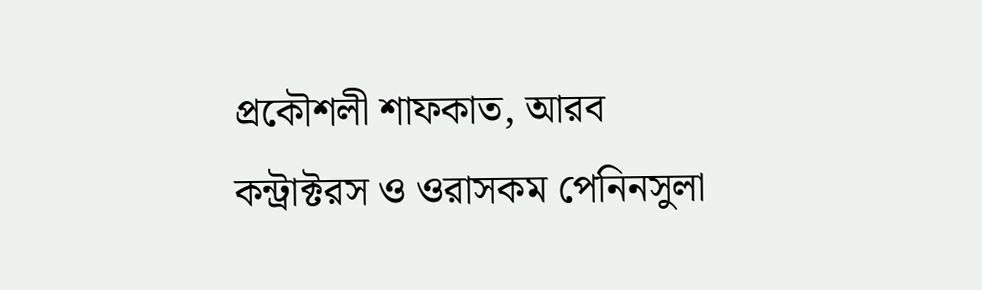প্রকৌশলী শাফকাত, আরব কন্ট্রাক্টরস ও ওরাসকম পেনিনসুলা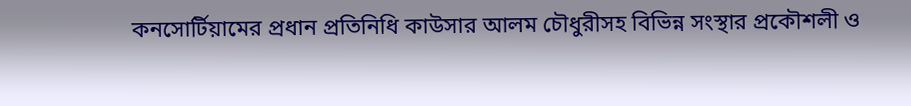কনসোর্টিয়ামের প্রধান প্রতিনিধি কাউসার আলম চৌধুরীসহ বিভিন্ন সংস্থার প্রকৌশলী ও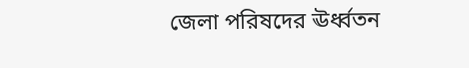জেলা পরিষদের ঊর্ধ্বতন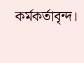কর্মকর্তাবৃন্দ।